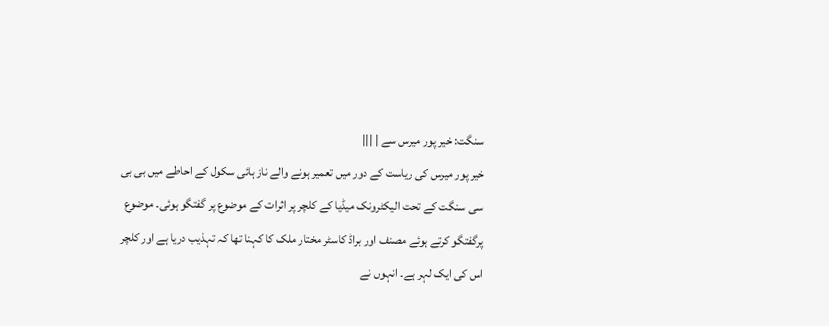سنگت: خیر پور میرس سے | |||
خیر پور میرس کی ریاست کے دور میں تعمیر ہونے والے ناز ہائی سکول کے احاطے میں بی بی سی سنگت کے تحت الیکٹرونک میڈیا کے کلچر پر اثرات کے موضوع پر گفتگو ہوئی۔ موضوع پرگفتگو کرتے ہوئے مصنف اور براڈ کاسٹر مختار ملک کا کہنا تھا کہ تہذیب دریا ہے اور کلچر اس کی ایک لہر ہے۔ انہوں نے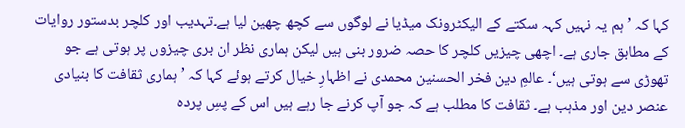کہا کہ ’ ہم یہ نہیں کہہ سکتے کے الیکٹرونک میڈیا نے لوگوں سے کچھ چھین لیا ہے۔تہدیب اور کلچر بدستور روایات کے مطابق جاری ہے۔ اچھی چیزیں کلچر کا حصہ ضرور بنی ہیں لیکن ہماری نظر ان بری چیزوں پر ہوتی ہے جو تھوڑی سے ہوتی ہیں‘۔ عالمِ دین فخر الحسنین محمدی نے اظہارِ خیال کرتے ہوئے کہا کہ ’ ہماری ثقافت کا بنیادی عنصر دین اور مذہب ہے۔ ثقافت کا مطلب ہے کہ جو آپ کرنے جا رہے ہیں اس کے پسِ پردہ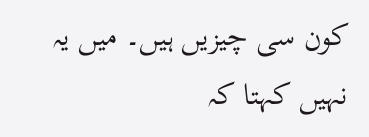کون سی چیزیں ہیں۔ میں یہ نہیں کہتا کہ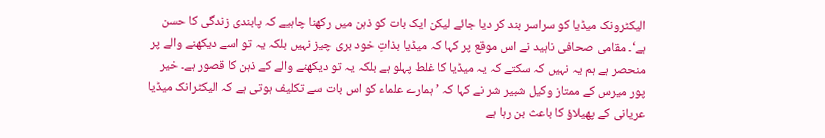الیکٹرونک میڈیا کو سراسر بند کر دیا جائے لیکن ایک بات کو ذہن میں رکھنا چاہیے کہ پابندی زندگی کا حسن ہے‘۔ مقامی صحافی ناہید نے اس موقع پر کہا کہ میڈیا بذاتِ خود بری چیز نہیں بلکہ یہ تو اسے دیکھنے والے پر منحصر ہے ہم یہ نہیں کہ سکتے کہ یہ میڈیا کا غلط پہلو ہے بلکہ یہ تو دیکھنے والے کے ذہن کا قصور ہے۔ خیر پور میرس کے ممتاز وکیل شبیر شر نے کہا کہ ’ہمارے علماء کو اس بات سے تکلیف ہوتی ہے کہ الیکٹرانک میڈیا عریانی کے پھیلاؤ کا باعث بن رہا ہے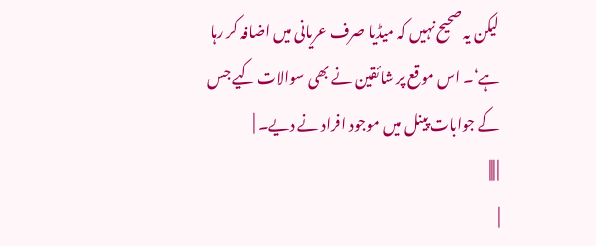لیکن یہ صحیح نہیں کہ میڈیا صرف عریانی میں اضافہ کر رہا ہے‘۔ اس موقع پر شائقین نے بھی سوالات کیے جس کے جوابات پینل میں موجود افراد نے دیے۔ |
| |||
|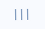|||